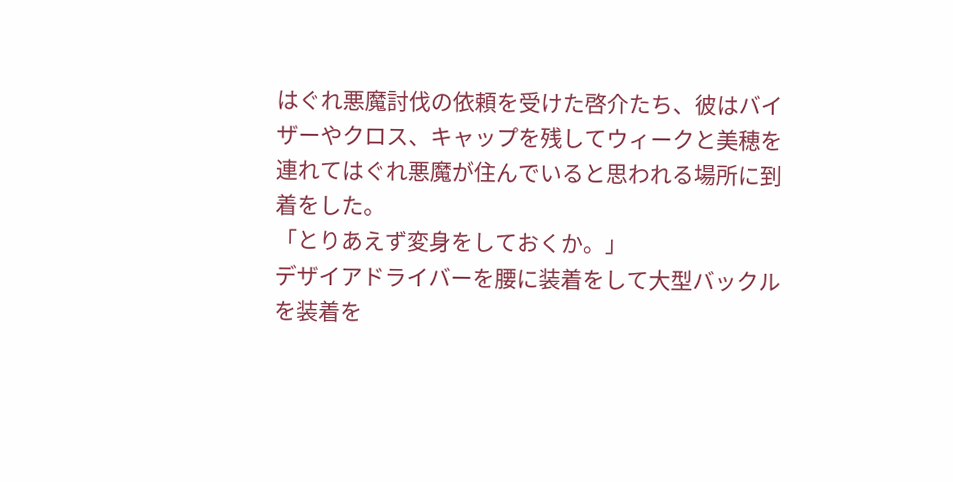はぐれ悪魔討伐の依頼を受けた啓介たち、彼はバイザーやクロス、キャップを残してウィークと美穂を連れてはぐれ悪魔が住んでいると思われる場所に到着をした。
「とりあえず変身をしておくか。」
デザイアドライバーを腰に装着をして大型バックルを装着を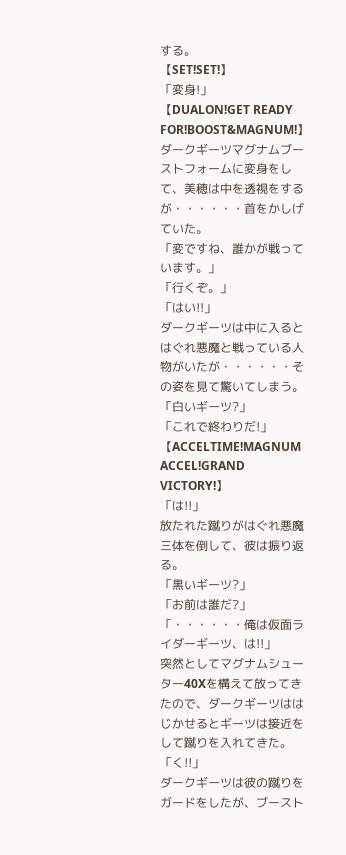する。
【SET!SET!】
「変身!」
【DUALON!GET READY FOR!BOOST&MAGNUM!】
ダークギーツマグナムブーストフォームに変身をして、美穂は中を透視をするが・・・・・・首をかしげていた。
「変ですね、誰かが戦っています。」
「行くぞ。」
「はい!!」
ダークギーツは中に入るとはぐれ悪魔と戦っている人物がいたが・・・・・・その姿を見て驚いてしまう。
「白いギーツ?」
「これで終わりだ!」
【ACCELTIME!MAGNUM ACCEL!GRAND VICTORY!】
「は!!」
放たれた蹴りがはぐれ悪魔三体を倒して、彼は振り返る。
「黒いギーツ?」
「お前は誰だ?」
「・・・・・・俺は仮面ライダーギーツ、は!!」
突然としてマグナムシューター40Xを構えて放ってきたので、ダークギーツははじかせるとギーツは接近をして蹴りを入れてきた。
「く!!」
ダークギーツは彼の蹴りをガードをしたが、ブースト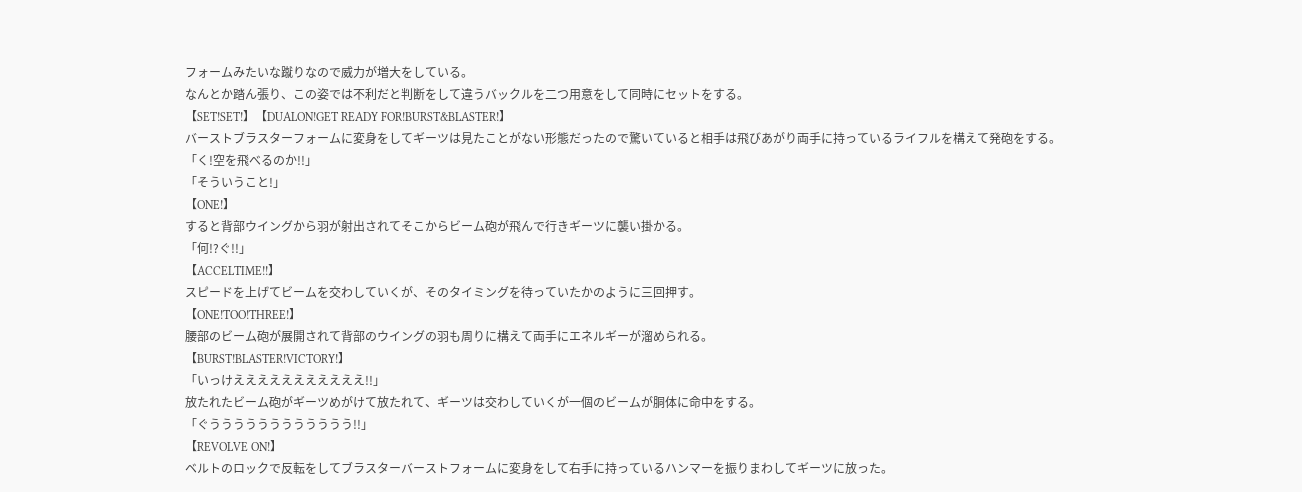フォームみたいな蹴りなので威力が増大をしている。
なんとか踏ん張り、この姿では不利だと判断をして違うバックルを二つ用意をして同時にセットをする。
【SET!SET!】【DUALON!GET READY FOR!BURST&BLASTER!】
バーストブラスターフォームに変身をしてギーツは見たことがない形態だったので驚いていると相手は飛びあがり両手に持っているライフルを構えて発砲をする。
「く!空を飛べるのか!!」
「そういうこと!」
【ONE!】
すると背部ウイングから羽が射出されてそこからビーム砲が飛んで行きギーツに襲い掛かる。
「何!?ぐ!!」
【ACCELTIME!!】
スピードを上げてビームを交わしていくが、そのタイミングを待っていたかのように三回押す。
【ONE!TOO!THREE!】
腰部のビーム砲が展開されて背部のウイングの羽も周りに構えて両手にエネルギーが溜められる。
【BURST!BLASTER!VICTORY!】
「いっけえええええええええええ!!」
放たれたビーム砲がギーツめがけて放たれて、ギーツは交わしていくが一個のビームが胴体に命中をする。
「ぐうううううううううううう!!」
【REVOLVE ON!】
ベルトのロックで反転をしてブラスターバーストフォームに変身をして右手に持っているハンマーを振りまわしてギーツに放った。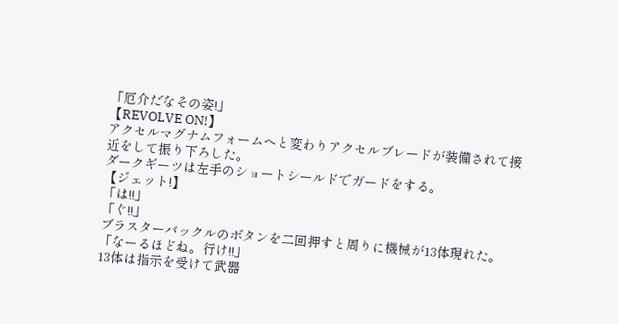「厄介だなその姿!」
【REVOLVE ON!】
アクセルマグナムフォームへと変わりアクセルブレードが装備されて接近をして振り下ろした。
ダークギーツは左手のショートシールドでガードをする。
【ジェット!】
「は!!」
「ぐ!!」
ブラスターバックルのボタンを二回押すと周りに機械が13体現れた。
「なーるほどね。行け!!」
13体は指示を受けて武器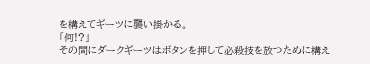を構えてギーツに襲い掛かる。
「何!?」
その間にダークギーツはボタンを押して必殺技を放つために構え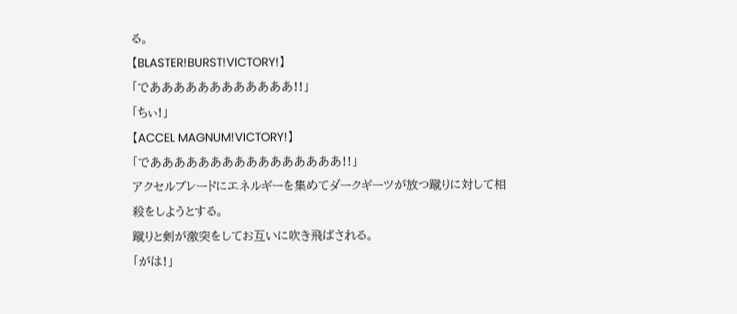る。
【BLASTER!BURST!VICTORY!】
「でああああああああああああ!!」
「ちぃ!」
【ACCEL MAGNUM!VICTORY!】
「でああああああああああああああああ!!」
アクセルブレードにエネルギーを集めてダークギーツが放つ蹴りに対して相殺をしようとする。
蹴りと剣が激突をしてお互いに吹き飛ばされる。
「がは!」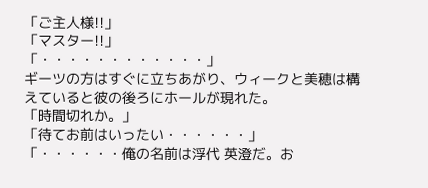「ご主人様!!」
「マスター!!」
「・・・・・・・・・・・・」
ギーツの方はすぐに立ちあがり、ウィークと美穂は構えていると彼の後ろにホールが現れた。
「時間切れか。」
「待てお前はいったい・・・・・・」
「・・・・・・俺の名前は浮代 英澄だ。お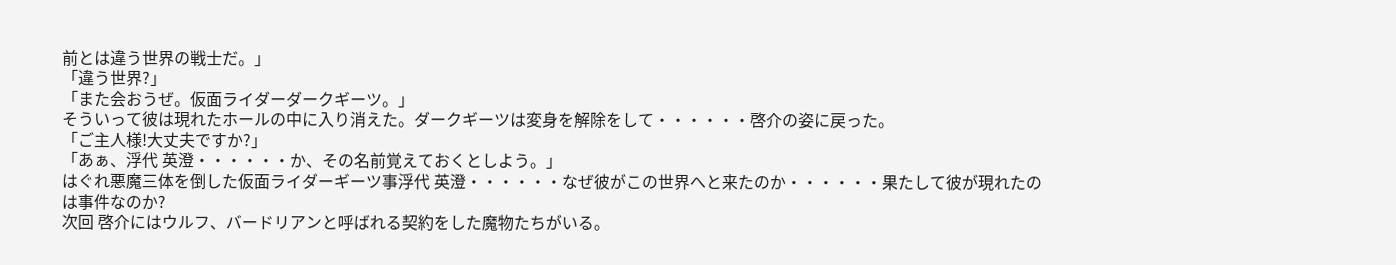前とは違う世界の戦士だ。」
「違う世界?」
「また会おうぜ。仮面ライダーダークギーツ。」
そういって彼は現れたホールの中に入り消えた。ダークギーツは変身を解除をして・・・・・・啓介の姿に戻った。
「ご主人様!大丈夫ですか?」
「あぁ、浮代 英澄・・・・・・か、その名前覚えておくとしよう。」
はぐれ悪魔三体を倒した仮面ライダーギーツ事浮代 英澄・・・・・・なぜ彼がこの世界へと来たのか・・・・・・果たして彼が現れたのは事件なのか?
次回 啓介にはウルフ、バードリアンと呼ばれる契約をした魔物たちがいる。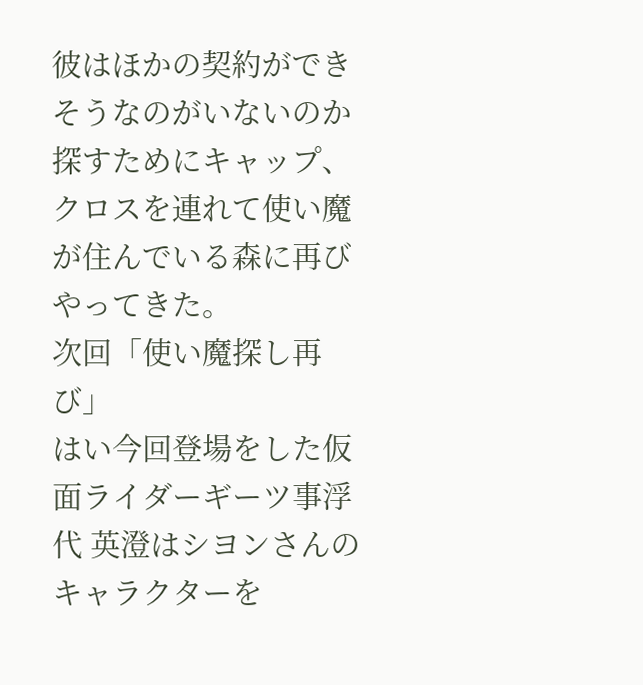彼はほかの契約ができそうなのがいないのか探すためにキャップ、クロスを連れて使い魔が住んでいる森に再びやってきた。
次回「使い魔探し再び」
はい今回登場をした仮面ライダーギーツ事浮代 英澄はシヨンさんのキャラクターを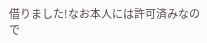借りました!なお本人には許可済みなので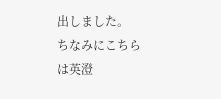出しました。
ちなみにこちらは英澄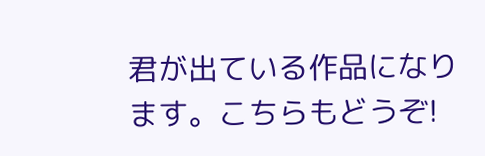君が出ている作品になります。こちらもどうぞ!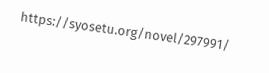https://syosetu.org/novel/297991/